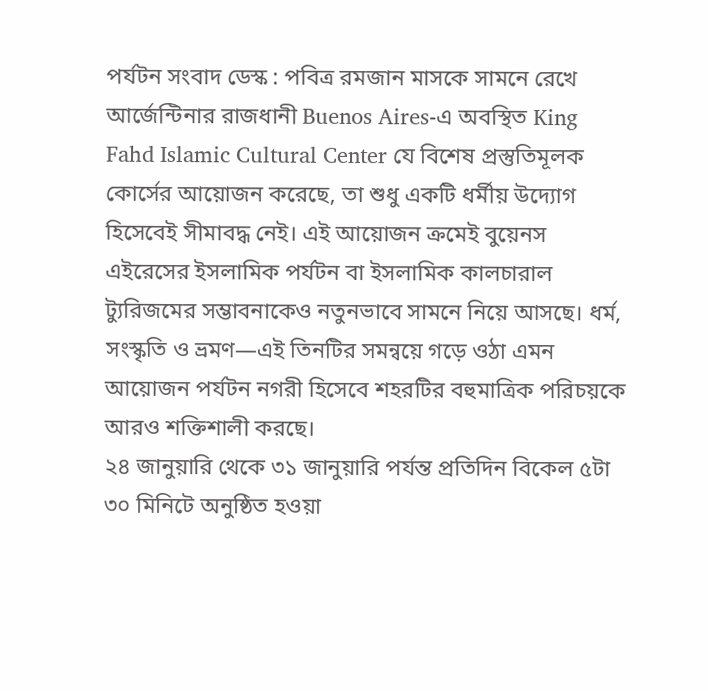পর্যটন সংবাদ ডেস্ক : পবিত্র রমজান মাসকে সামনে রেখে আর্জেন্টিনার রাজধানী Buenos Aires-এ অবস্থিত King Fahd Islamic Cultural Center যে বিশেষ প্রস্তুতিমূলক কোর্সের আয়োজন করেছে, তা শুধু একটি ধর্মীয় উদ্যোগ হিসেবেই সীমাবদ্ধ নেই। এই আয়োজন ক্রমেই বুয়েনস এইরেসের ইসলামিক পর্যটন বা ইসলামিক কালচারাল ট্যুরিজমের সম্ভাবনাকেও নতুনভাবে সামনে নিয়ে আসছে। ধর্ম, সংস্কৃতি ও ভ্রমণ—এই তিনটির সমন্বয়ে গড়ে ওঠা এমন আয়োজন পর্যটন নগরী হিসেবে শহরটির বহুমাত্রিক পরিচয়কে আরও শক্তিশালী করছে।
২৪ জানুয়ারি থেকে ৩১ জানুয়ারি পর্যন্ত প্রতিদিন বিকেল ৫টা ৩০ মিনিটে অনুষ্ঠিত হওয়া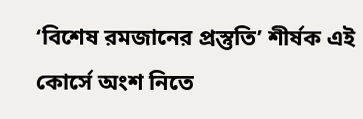‘বিশেষ রমজানের প্রস্তুতি’ শীর্ষক এই কোর্সে অংশ নিতে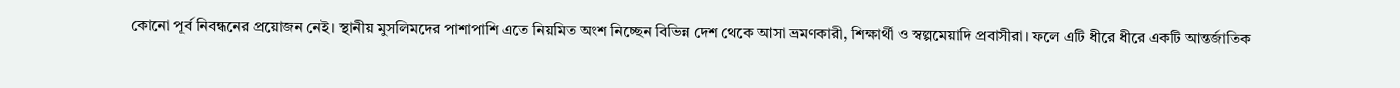কোনো পূর্ব নিবন্ধনের প্রয়োজন নেই। স্থানীয় মুসলিমদের পাশাপাশি এতে নিয়মিত অংশ নিচ্ছেন বিভিন্ন দেশ থেকে আসা ভ্রমণকারী, শিক্ষার্থী ও স্বল্পমেয়াদি প্রবাসীরা। ফলে এটি ধীরে ধীরে একটি আন্তর্জাতিক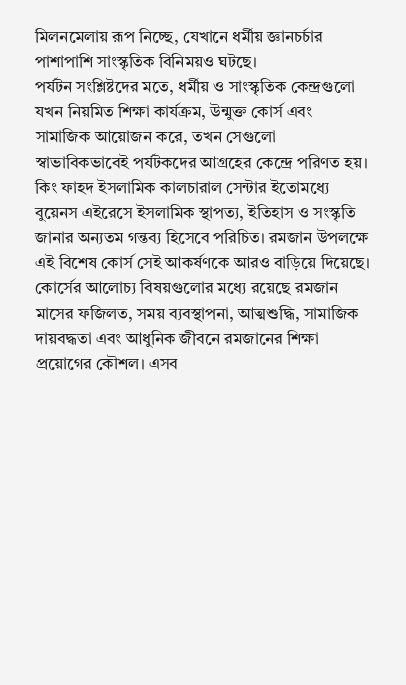মিলনমেলায় রূপ নিচ্ছে, যেখানে ধর্মীয় জ্ঞানচর্চার পাশাপাশি সাংস্কৃতিক বিনিময়ও ঘটছে।
পর্যটন সংশ্লিষ্টদের মতে, ধর্মীয় ও সাংস্কৃতিক কেন্দ্রগুলো যখন নিয়মিত শিক্ষা কার্যক্রম, উন্মুক্ত কোর্স এবং সামাজিক আয়োজন করে, তখন সেগুলো স্বাভাবিকভাবেই পর্যটকদের আগ্রহের কেন্দ্রে পরিণত হয়। কিং ফাহদ ইসলামিক কালচারাল সেন্টার ইতোমধ্যে বুয়েনস এইরেসে ইসলামিক স্থাপত্য, ইতিহাস ও সংস্কৃতি জানার অন্যতম গন্তব্য হিসেবে পরিচিত। রমজান উপলক্ষে এই বিশেষ কোর্স সেই আকর্ষণকে আরও বাড়িয়ে দিয়েছে।
কোর্সের আলোচ্য বিষয়গুলোর মধ্যে রয়েছে রমজান মাসের ফজিলত, সময় ব্যবস্থাপনা, আত্মশুদ্ধি, সামাজিক দায়বদ্ধতা এবং আধুনিক জীবনে রমজানের শিক্ষা প্রয়োগের কৌশল। এসব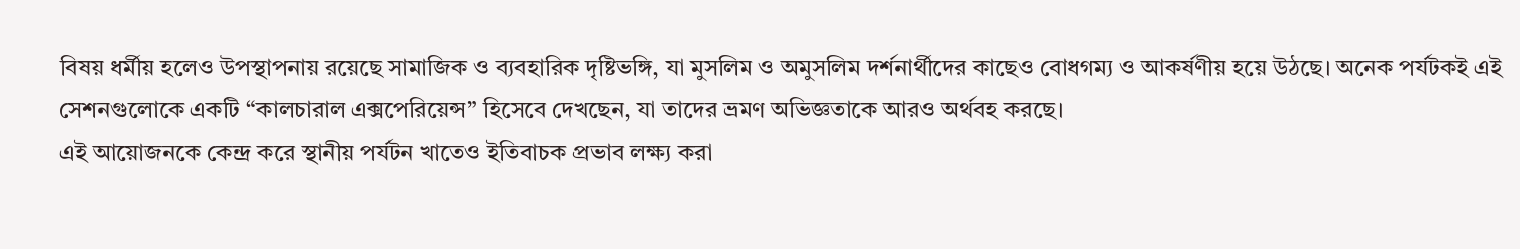বিষয় ধর্মীয় হলেও উপস্থাপনায় রয়েছে সামাজিক ও ব্যবহারিক দৃষ্টিভঙ্গি, যা মুসলিম ও অমুসলিম দর্শনার্থীদের কাছেও বোধগম্য ও আকর্ষণীয় হয়ে উঠছে। অনেক পর্যটকই এই সেশনগুলোকে একটি “কালচারাল এক্সপেরিয়েন্স” হিসেবে দেখছেন, যা তাদের ভ্রমণ অভিজ্ঞতাকে আরও অর্থবহ করছে।
এই আয়োজনকে কেন্দ্র করে স্থানীয় পর্যটন খাতেও ইতিবাচক প্রভাব লক্ষ্য করা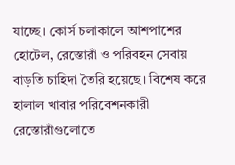যাচ্ছে। কোর্স চলাকালে আশপাশের হোটেল, রেস্তোরাঁ ও পরিবহন সেবায় বাড়তি চাহিদা তৈরি হয়েছে। বিশেষ করে হালাল খাবার পরিবেশনকারী রেস্তোরাঁগুলোতে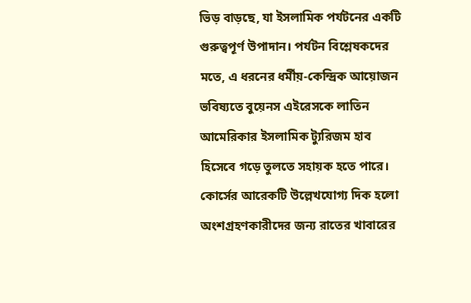ভিড় বাড়ছে, যা ইসলামিক পর্যটনের একটি গুরুত্বপূর্ণ উপাদান। পর্যটন বিশ্লেষকদের মতে, এ ধরনের ধর্মীয়-কেন্দ্রিক আয়োজন ভবিষ্যতে বুয়েনস এইরেসকে লাতিন আমেরিকার ইসলামিক ট্যুরিজম হাব হিসেবে গড়ে তুলতে সহায়ক হতে পারে।
কোর্সের আরেকটি উল্লেখযোগ্য দিক হলো অংশগ্রহণকারীদের জন্য রাতের খাবারের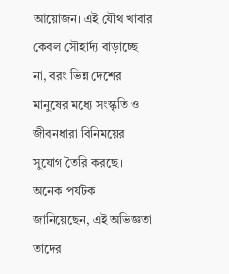আয়োজন। এই যৌথ খাবার কেবল সৌহার্দ্য বাড়াচ্ছে না, বরং ভিন্ন দেশের মানুষের মধ্যে সংস্কৃতি ও জীবনধারা বিনিময়ের সুযোগ তৈরি করছে। অনেক পর্যটক জানিয়েছেন, এই অভিজ্ঞতা তাদের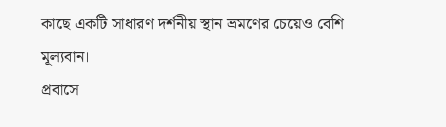কাছে একটি সাধারণ দর্শনীয় স্থান ভ্রমণের চেয়েও বেশি মূল্যবান।
প্রবাসে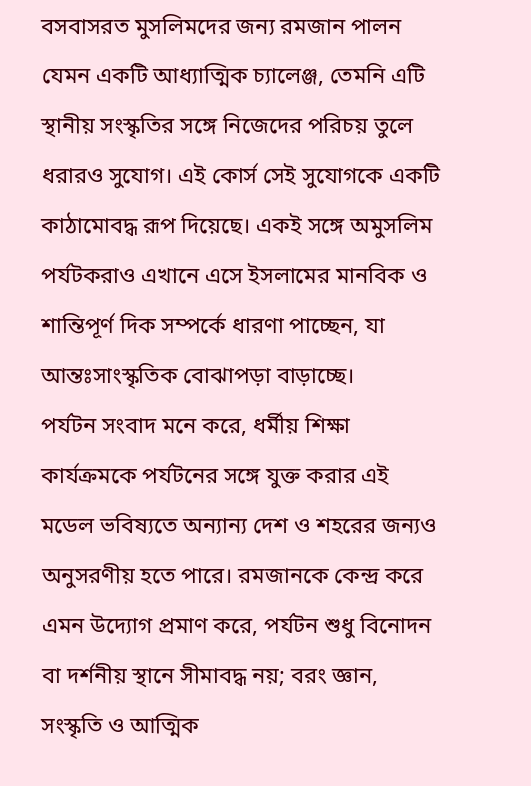বসবাসরত মুসলিমদের জন্য রমজান পালন যেমন একটি আধ্যাত্মিক চ্যালেঞ্জ, তেমনি এটি স্থানীয় সংস্কৃতির সঙ্গে নিজেদের পরিচয় তুলে ধরারও সুযোগ। এই কোর্স সেই সুযোগকে একটি কাঠামোবদ্ধ রূপ দিয়েছে। একই সঙ্গে অমুসলিম পর্যটকরাও এখানে এসে ইসলামের মানবিক ও শান্তিপূর্ণ দিক সম্পর্কে ধারণা পাচ্ছেন, যা আন্তঃসাংস্কৃতিক বোঝাপড়া বাড়াচ্ছে।
পর্যটন সংবাদ মনে করে, ধর্মীয় শিক্ষা কার্যক্রমকে পর্যটনের সঙ্গে যুক্ত করার এই মডেল ভবিষ্যতে অন্যান্য দেশ ও শহরের জন্যও অনুসরণীয় হতে পারে। রমজানকে কেন্দ্র করে এমন উদ্যোগ প্রমাণ করে, পর্যটন শুধু বিনোদন বা দর্শনীয় স্থানে সীমাবদ্ধ নয়; বরং জ্ঞান, সংস্কৃতি ও আত্মিক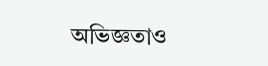অভিজ্ঞতাও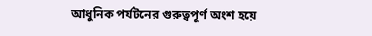আধুনিক পর্যটনের গুরুত্বপূর্ণ অংশ হয়ে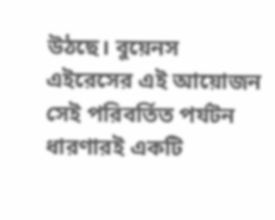উঠছে। বুয়েনস এইরেসের এই আয়োজন সেই পরিবর্তিত পর্যটন ধারণারই একটি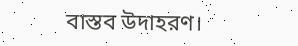বাস্তব উদাহরণ।